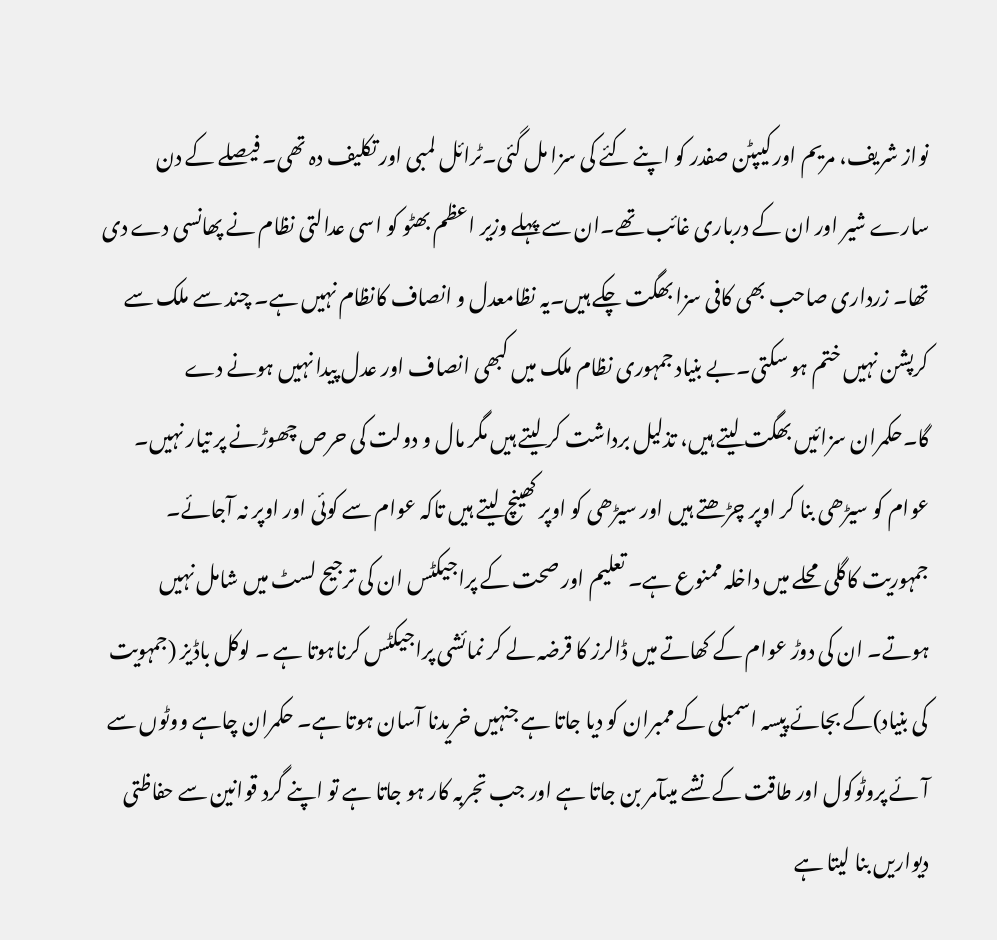نواز شریف، مریم اور کیپٹن صفدر کو اپنے کئے کی سزا مل گئی۔ٹرائل لمبی اور تکلیف دہ تھی۔ فیصلے کے دن سارے شیر اور ان کے درباری غائب تھے۔ان سے پہلے وزیر اعظم بھٹو کو اسی عدالتی نظام نے پھانسی دے دی تھا۔ زرداری صاحب بھی کافی سزا بھگت چکے ہیں۔یہ نظامعدل و انصاف کانظام نہیں ہے۔ چند سے ملک سے کرپشن نہیں ختم ہو سکتی۔بے بنیاد جمہوری نظام ملک میں کبھی انصاف اور عدل پیدا نہیں ہونے دے گا۔حکمران سزائیں بھگت لیتے ہیں، تذلیل برداشت کر لیتے ہیں مگر مال و دولت کی حرص چھوڑنے پر تیار نہیں۔ عوام کو سیڑھی بنا کر اوپر چڑھتے ہیں اور سیڑھی کو اوپر کھینچ لیتے ہیں تاکہ عوام سے کوئی اور اوپر نہ آجائے۔ جمہوریت کاگلی محلے میں داخلہ ممنوع ہے۔ تعلیم اور صحت کے پراجیکٹس ان کی ترجیح لسٹ میں شامل نہیں ہوتے۔ ان کی دوڑ عوام کے کھاتے میں ڈالرز کا قرضہ لے کر نمائشی پراجیکٹس کرناہوتا ہے ۔ لوکل باڈیز (جمہویت کی بنیاد)کے بجائے پیسہ اسمبلی کے ممبران کو دیا جاتا ہے جنہیں خریدنا آسان ہوتا ہے۔ حکمران چاہے ووٹوں سے آئے پروٹوکول اور طاقت کے نشے میںآمر بن جاتا ہے اور جب تجربہ کار ہو جاتا ہے تو اپنے گرد قوانین سے حفاظتی دیواریں بنا لیتا ہے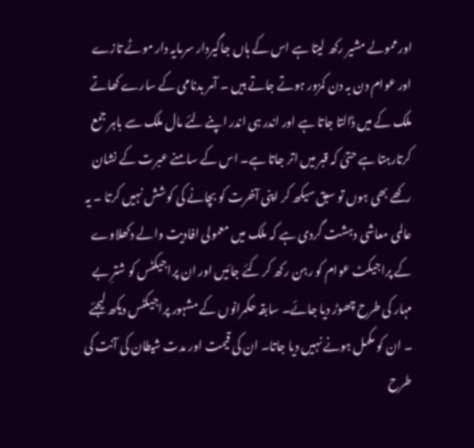اور ممولے مشیر رکھ لیتا ہے اس کے ہاں جاگیردار سرمایہ دار موٹے تازے اور عوام دن بہ دن کمزور ہوتے جاتے ہیں ۔ آمر بدنامی کے سارے کھاتے ملک کے میں ڈالتا جاتا ہے اور اندر ہی اندر اپنے لئے مال ملک سے باہر جمع کرتارہتا ہے حتیٰ کہ قبر میں اتر جاتا ہے۔ اس کے سامنے عبرت کے نشان رکھے بھی ہوں تو سبق سیکھ کر اپنی آخرت کو بچانے کی کوشش نہیں کرتا ۔ یہ عالمی معاشی دہشت گردی ہے کہ ملک میں معمولی افادیت والے دکھلاوے کے پراجیکٹ عوام کو رہن رکھ کر کئے جائیں اور ان پراجیکٹس کو شترِ بے مہار کی طرح چھوڑ دیا جائے۔ سابقہ حکمرانوں کے مشہور پراجیکٹس دیکھ لیجئے ۔ ان کو مکمل ہونے نہیں دیا جاتا۔ ان کی قیمت اور مدت شیطان کی آنت کی طرح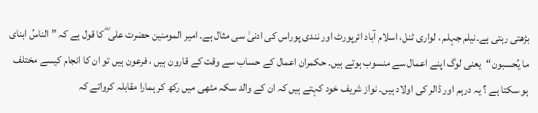بڑھتی رہتی ہے۔نیلم جہلم ، لواری ٹنل، اسلام آباد ائرپورٹ اور نندی پوراس کی ادنیٰ سی مثال ہے۔ امیر المومنین حضرت علی ؓ کا قول ہے کہ ” الناسُ ابنای ما یُحسبون“یعنی لوگ اپنے اعمال سے منسوب ہوتے ہیں۔ حکمران اعمال کے حساب سے وقت کے قارون ہیں ، فرعون ہیں تو ان کا انجام کیسے مختلف ہو سکتا ہے ؟ یہ درہم اور ڈالر کی اولاد ہیں۔ نواز شریف خود کہتے ہیں کہ ان کے والد سکہ مٹھی میں رکھ کر ہمارا مقابلہ کرواتے کہ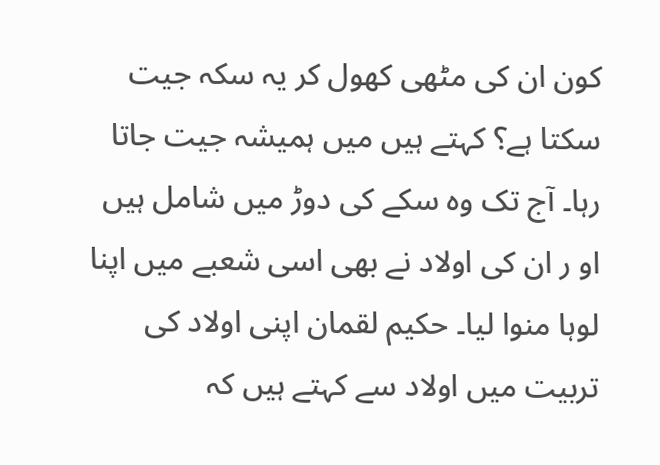کون ان کی مٹھی کھول کر یہ سکہ جیت سکتا ہے؟ کہتے ہیں میں ہمیشہ جیت جاتا رہا۔ آج تک وہ سکے کی دوڑ میں شامل ہیں او ر ان کی اولاد نے بھی اسی شعبے میں اپنا لوہا منوا لیا۔ حکیم لقمان اپنی اولاد کی تربیت میں اولاد سے کہتے ہیں کہ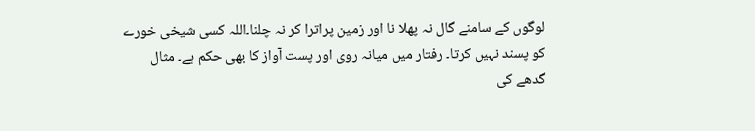لوگوں کے سامنے گال نہ پھلا نا اور زمین پراترا کر نہ چلنا۔اللہ کسی شیخی خورے کو پسند نہیں کرتا۔ رفتار میں میانہ روی اور پست آواز کا بھی حکم ہے۔ مثال
گدھے کی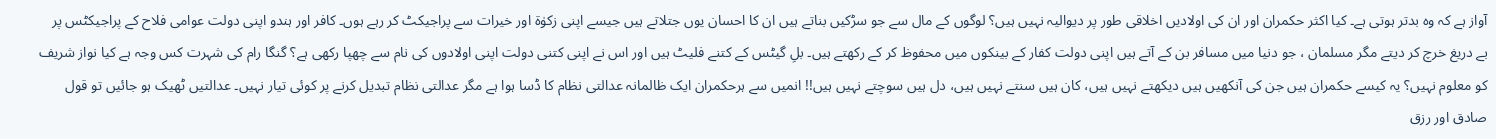آواز ہے کہ وہ بدتر ہوتی ہے۔ کیا اکثر حکمران اور ان کی اولادیں اخلاقی طور پر دیوالیہ نہیں ہیں؟ لوگوں کے مال سے جو سڑکیں بناتے ہیں ان کا احسان یوں جتلاتے ہیں جیسے اپنی زکوٰة اور خیرات سے پراجیکٹ کر رہے ہوں۔ کافر اور ہندو اپنی دولت عوامی فلاح کے پراجیکٹس پر بے دریغ خرچ کر دیتے مگر مسلمان ، جو دنیا میں مسافر بن کے آتے ہیں اپنی دولت کفار کے بینکوں میں محفوظ کر کے رکھتے ہیں۔ بلِ گیٹس کے کتنے فلیٹ ہیں اور اس نے اپنی کتنی دولت اپنی اولادوں کی نام سے چھپا رکھی ہے؟ گنگا رام کی شہرت کس وجہ ہے کیا نواز شریف
کو معلوم نہیں؟ یہ کیسے حکمران ہیں جن کی آنکھیں ہیں دیکھتے نہیں ہیں، کان ہیں سنتے نہیں ہیں، دل ہیں سوچتے نہیں ہیں!! انمیں سے ہرحکمران ایک ظالمانہ عدالتی نظام کا ڈسا ہوا ہے مگر عدالتی نظام تبدیل کرنے پر کوئی تیار نہیں۔ عدالتیں ٹھیک ہو جائیں تو قول صادق اور رزق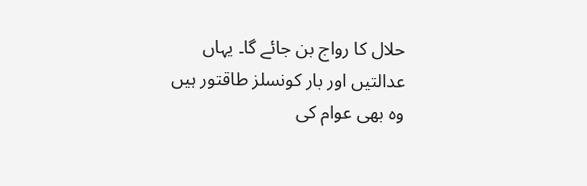حلال کا رواج بن جائے گا۔ یہاں عدالتیں اور بار کونسلز طاقتور ہیں وہ بھی عوام کی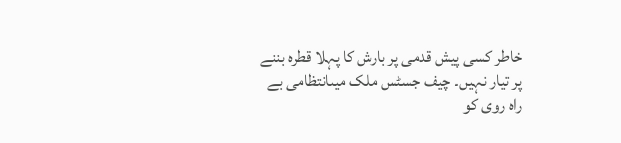خاطر کسی پیش قدمی پر بارش کا پہلا قطرہ بننے پر تیار نہیں۔ چیف جسٹس ملک میںانتظامی بے راہ روی کو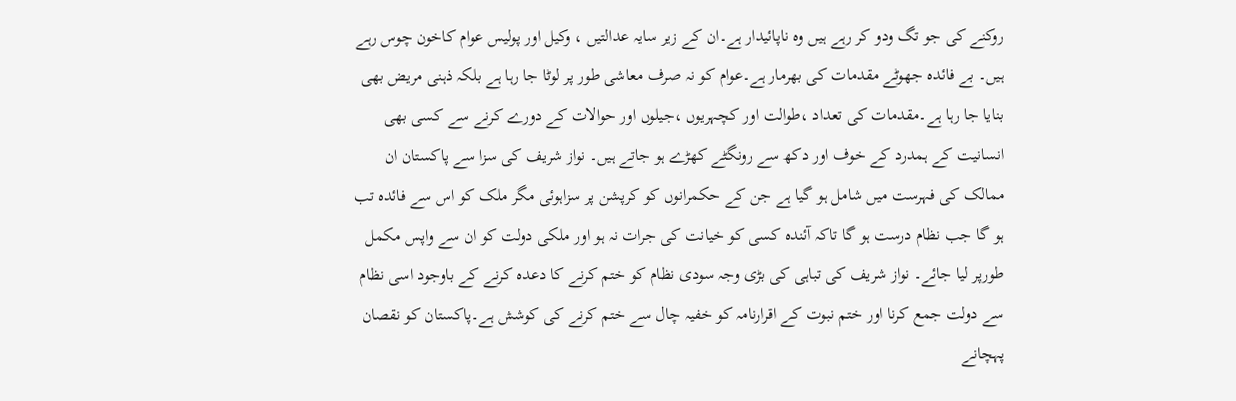روکنے کی جو تگ ودو کر رہے ہیں وہ ناپائیدار ہے۔ان کے زیر سایہ عدالتیں ، وکیل اور پولیس عوام کاخون چوس رہے ہیں۔ بے فائدہ جھوٹے مقدمات کی بھرمار ہے۔عوام کو نہ صرف معاشی طور پر لوٹا جا رہا ہے بلکہ ذہنی مریض بھی بنایا جا رہا ہے۔مقدمات کی تعداد ،طوالت اور کچہریوں ،جیلوں اور حوالات کے دورے کرنے سے کسی بھی انسانیت کے ہمدرد کے خوف اور دکھ سے رونگٹے کھڑے ہو جاتے ہیں۔ نواز شریف کی سزا سے پاکستان ان ممالک کی فہرست میں شامل ہو گیا ہے جن کے حکمرانوں کو کرپشن پر سزاہوئی مگر ملک کو اس سے فائدہ تب ہو گا جب نظام درست ہو گا تاکہ آئندہ کسی کو خیانت کی جرات نہ ہو اور ملکی دولت کو ان سے واپس مکمل طورپر لیا جائے۔ نواز شریف کی تباہی کی بڑی وجہ سودی نظام کو ختم کرنے کا دعدہ کرنے کے باوجود اسی نظام سے دولت جمع کرنا اور ختم نبوت کے اقرارنامہ کو خفیہ چال سے ختم کرنے کی کوشش ہے۔پاکستان کو نقصان پہچانے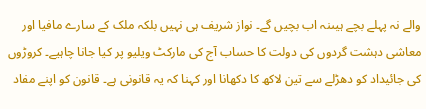والے نہ پہلے بچے ہیںنہ اب بچیں گے۔ نواز شریف ہی نہیں بلکہ ملک کے سارے مافیا اور معاشی دہشت گردوں کی دولت کا حساب آج کی مارکٹ ویلیو پر کیا جانا چاہیے۔ کروڑوں کی جائیداد کو دھڑلے سے تین لاکھ کا دکھانا اور کہنا کہ یہ قانونی ہے۔ قانون کو اپنے مفاد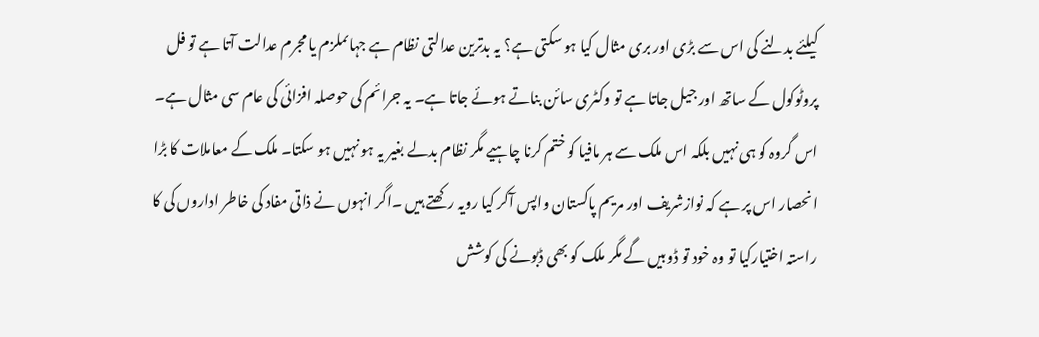کیلئے بدلنے کی اس سے بڑی اور بری مثال کیا ہو سکتی ہے؟ یہ بدترین عدالتی نظام ہے جہاںملزم یا مجرم عدالت آتا ہے تو فل پروٹوکول کے ساتھ اور جیل جاتا ہے تو وکٹری سائن بناتے ہوئے جاتا ہے۔ یہ جرائم کی حوصلہ افزائی کی عام سی مثال ہے۔ اس گروہ کو ہی نہیں بلکہ اس ملک سے ہر مافیا کو ختم کرنا چاہیے مگر نظام بدلے بغیر یہ ہو نہیں ہو سکتا۔ ملک کے معاملات کا بڑا انحصار اس پر ہے کہ نوازشریف اور مریم پاکستان واپس آکر کیا رویہ رکھتے ہیں ۔اگر انہوں نے ذاتی مفاد کی خاطر اداروں کی کا راستہ اختیارکیا تو وہ خود تو ڈوبیں گے مگر ملک کو بھی ڈبونے کی کوشش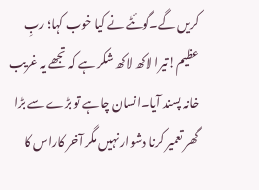کریں گے۔گوئٹے نے کیا خوب کہا؛ ربِ عظیم!تیرا لاکھ لاکھ شکر ہے کہ تجھے یہ غریب خانہ پسند آیا۔انسان چاہے تو بڑے سے بڑا گھر تعمیر کرنا دشوار نہیں مگر آخر کاراس کا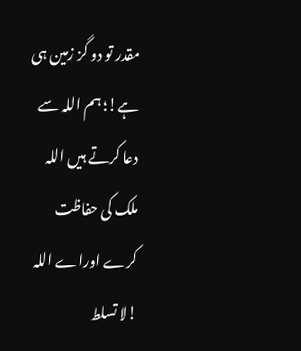مقدر تو دو گز زمین ہی ہے!؛ ہم اللہ سے دعا کرتے ہیں اللہ ملک کی حفاظت کرے اوراے اللہ !لا تسلط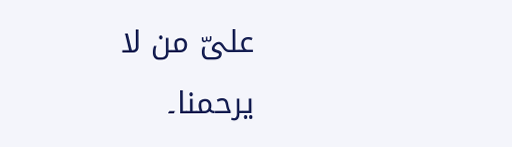علیّ من لا یرحمنا۔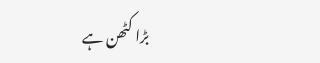بڑا کٹھن ہے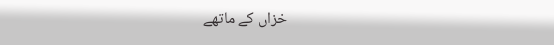خزاں کے ماتھے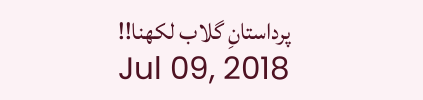پرداستانِ گلاب لکھنا!!
Jul 09, 2018